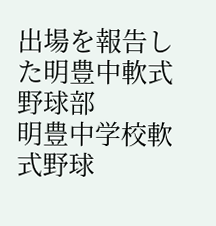出場を報告した明豊中軟式野球部
明豊中学校軟式野球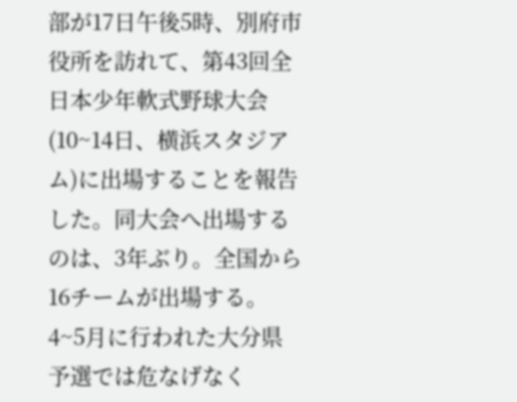部が17日午後5時、別府市役所を訪れて、第43回全日本少年軟式野球大会(10~14日、横浜スタジアム)に出場することを報告した。同大会へ出場するのは、3年ぶり。全国から16チームが出場する。
4~5月に行われた大分県予選では危なげなく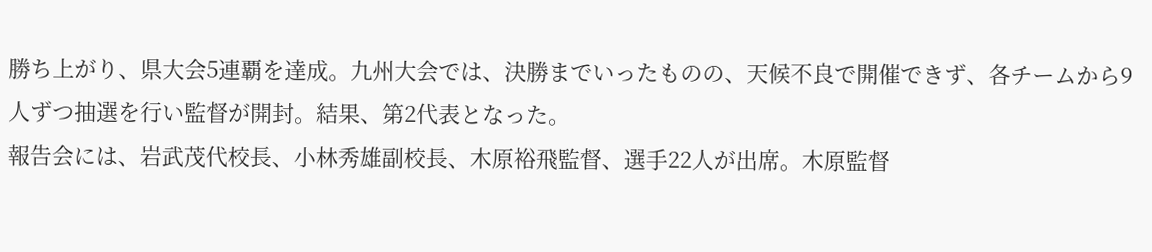勝ち上がり、県大会5連覇を達成。九州大会では、決勝までいったものの、天候不良で開催できず、各チームから9人ずつ抽選を行い監督が開封。結果、第2代表となった。
報告会には、岩武茂代校長、小林秀雄副校長、木原裕飛監督、選手22人が出席。木原監督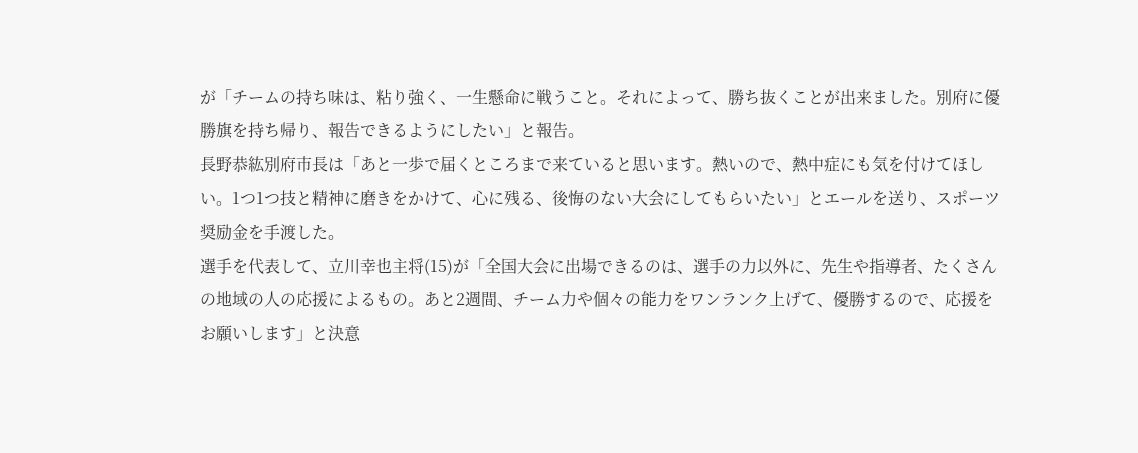が「チームの持ち味は、粘り強く、一生懸命に戦うこと。それによって、勝ち抜くことが出来ました。別府に優勝旗を持ち帰り、報告できるようにしたい」と報告。
長野恭紘別府市長は「あと一歩で届くところまで来ていると思います。熱いので、熱中症にも気を付けてほしい。1つ1つ技と精神に磨きをかけて、心に残る、後悔のない大会にしてもらいたい」とエールを送り、スポーツ奨励金を手渡した。
選手を代表して、立川幸也主将(15)が「全国大会に出場できるのは、選手の力以外に、先生や指導者、たくさんの地域の人の応援によるもの。あと2週間、チーム力や個々の能力をワンランク上げて、優勝するので、応援をお願いします」と決意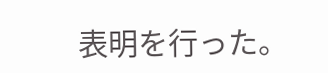表明を行った。